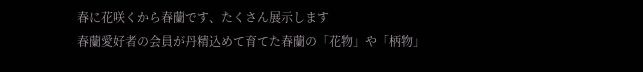春に花咲くから春蘭です、たくさん展示します
春蘭愛好者の会員が丹精込めて育てた春蘭の「花物」や「柄物」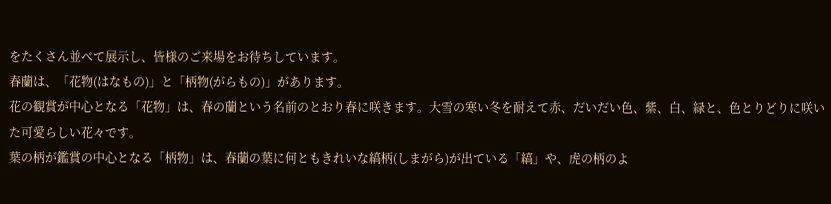をたくさん並べて展示し、皆様のご来場をお待ちしています。
春蘭は、「花物(はなもの)」と「柄物(がらもの)」があります。
花の観賞が中心となる「花物」は、春の蘭という名前のとおり春に咲きます。大雪の寒い冬を耐えて赤、だいだい色、紫、白、緑と、色とりどりに咲いた可愛らしい花々です。
葉の柄が鑑賞の中心となる「柄物」は、春蘭の葉に何ともきれいな縞柄(しまがら)が出ている「縞」や、虎の柄のよ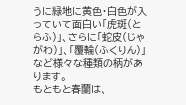うに緑地に黄色・白色が入っていて面白い「虎斑(とらふ)」、さらに「蛇皮(じゃがわ)」、「覆輪(ふくりん)」など様々な種類の柄があります。
もともと春蘭は、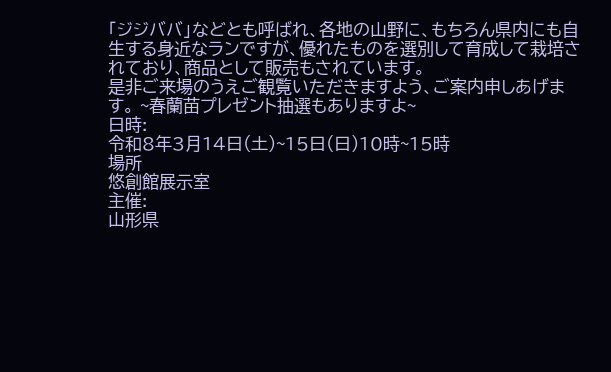「ジジババ」などとも呼ばれ、各地の山野に、もちろん県内にも自生する身近なランですが、優れたものを選別して育成して栽培されており、商品として販売もされています。
是非ご来場のうえご観覧いただきますよう、ご案内申しあげます。 ~春蘭苗プレゼント抽選もありますよ~
日時:
令和8年3月14日(土)~15日(日)10時~15時
場所
悠創館展示室
主催:
山形県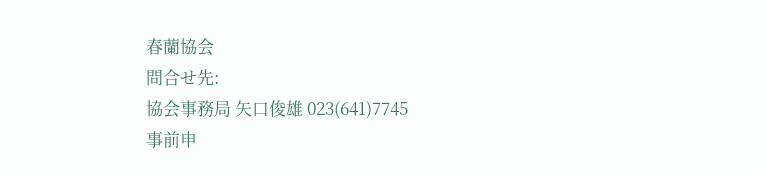春蘭協会
問合せ先:
協会事務局 矢口俊雄 023(641)7745
事前申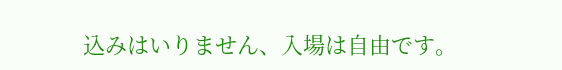込みはいりません、入場は自由です。